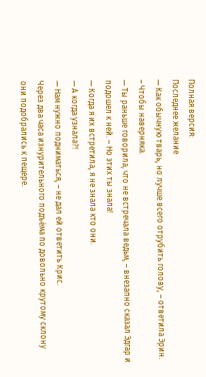Полная версия:
Последнее желание
— Как обычную тварь, но лучше всего отрубить голову, – ответила Эрин. – Чтобы наверняка.
— Ты раньше говорила, что не встречала ведьм, – внезапно сказал Эдгар и подошел к ней. – Но этих ты знала!
— Когда я их встретила, я не знала кто они.
— А когда узнала?!
— Нам нужно подниматься, – не дал ей ответить Крис.
Через два часа изнурительного подъёма по довольно крутому склону они подобрались к пещере.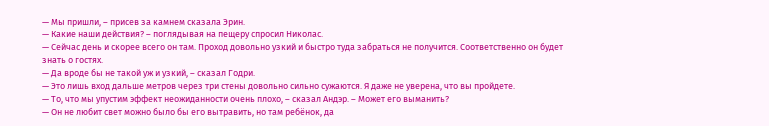— Мы пришли, – присев за камнем сказала Эрин.
— Какие наши действия? – поглядывая на пещеру спросил Николас.
— Сейчас день и скорее всего он там. Проход довольно узкий и быстро туда забраться не получится. Соответственно он будет знать о гостях.
— Да вроде бы не такой уж и узкий, – сказал Годри.
— Это лишь вход дальше метров через три стены довольно сильно сужаются. Я даже не уверена, что вы пройдете.
— То, что мы упустим эффект неожиданности очень плохо, – сказал Андэр. – Может его выманить?
— Он не любит свет можно было бы его вытравить, но там ребёнок, да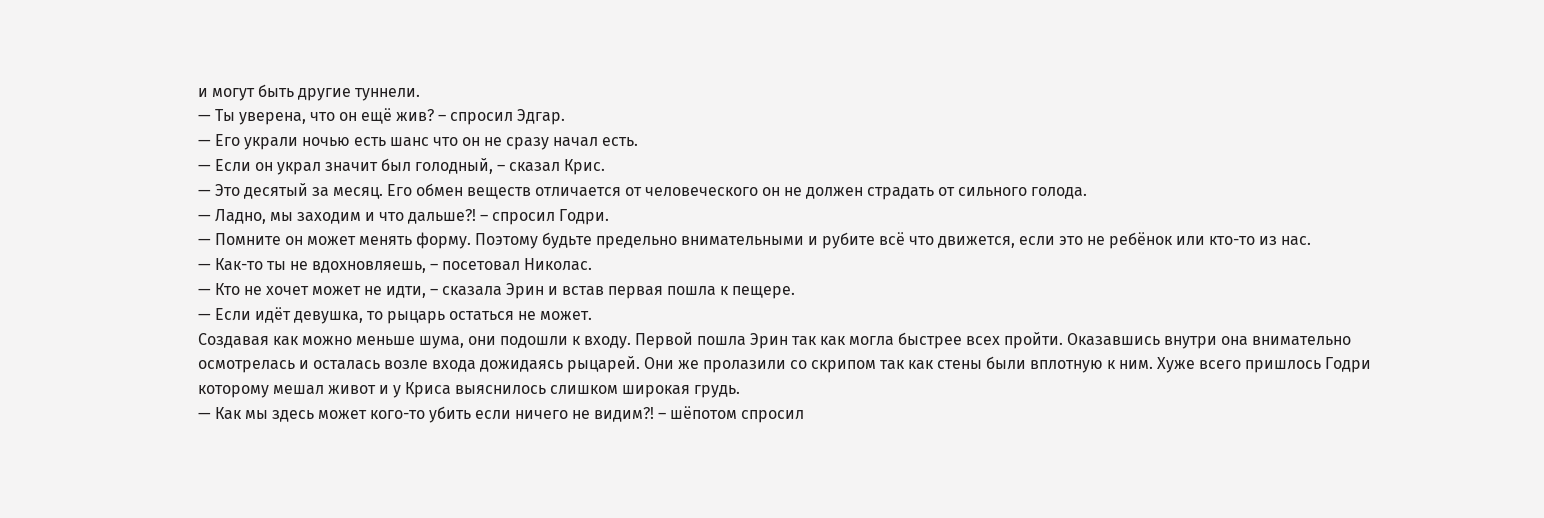и могут быть другие туннели.
— Ты уверена, что он ещё жив? – спросил Эдгар.
— Его украли ночью есть шанс что он не сразу начал есть.
— Если он украл значит был голодный, – сказал Крис.
— Это десятый за месяц. Его обмен веществ отличается от человеческого он не должен страдать от сильного голода.
— Ладно, мы заходим и что дальше?! – спросил Годри.
— Помните он может менять форму. Поэтому будьте предельно внимательными и рубите всё что движется, если это не ребёнок или кто-то из нас.
— Как-то ты не вдохновляешь, – посетовал Николас.
— Кто не хочет может не идти, – сказала Эрин и встав первая пошла к пещере.
— Если идёт девушка, то рыцарь остаться не может.
Создавая как можно меньше шума, они подошли к входу. Первой пошла Эрин так как могла быстрее всех пройти. Оказавшись внутри она внимательно осмотрелась и осталась возле входа дожидаясь рыцарей. Они же пролазили со скрипом так как стены были вплотную к ним. Хуже всего пришлось Годри которому мешал живот и у Криса выяснилось слишком широкая грудь.
— Как мы здесь может кого-то убить если ничего не видим?! – шёпотом спросил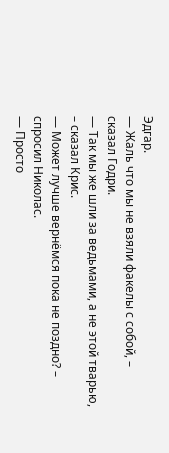Эдгар.
— Жаль что мы не взяли факелы с собой, – сказал Годри.
— Так мы же шли за ведьмами, а не этой тварью, – сказал Крис.
— Может лучше вернёмся пока не поздно? – спросил Николас.
— Просто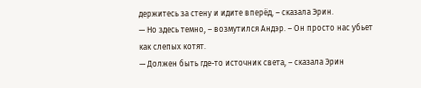держитесь за стену и идите вперёд, – сказала Эрин.
— Но здесь темно, – возмутился Андэр. – Он просто нас убьет как слепых котят.
— Должен быть где-то источник света, – сказала Эрин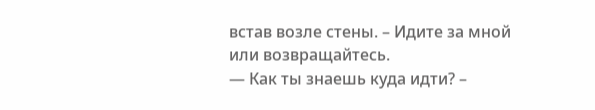встав возле стены. – Идите за мной или возвращайтесь.
— Как ты знаешь куда идти? –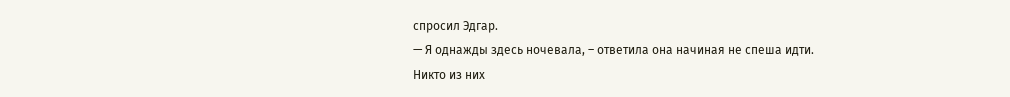спросил Эдгар.
— Я однажды здесь ночевала, – ответила она начиная не спеша идти.
Никто из них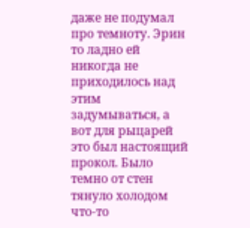даже не подумал про темноту. Эрин то ладно ей никогда не приходилось над этим задумываться, а вот для рыцарей это был настоящий прокол. Было темно от стен тянуло холодом что-то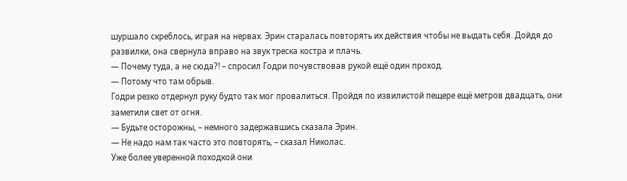шуршало скреблось, играя на нервах. Эрин старалась повторять их действия чтобы не выдать себя. Дойдя до развилки, она свернула вправо на звук треска костра и плачь.
— Почему туда, а не сюда?! – спросил Годри почувствовав рукой ещё один проход.
— Потому что там обрыв.
Годри резко отдернул руку будто так мог провалиться. Пройдя по извилистой пещере ещё метров двадцать, они заметили свет от огня.
— Будьте осторожны, – немного задержавшись сказала Эрин.
— Не надо нам так часто это повторять, – сказал Николас.
Уже более уверенной походкой они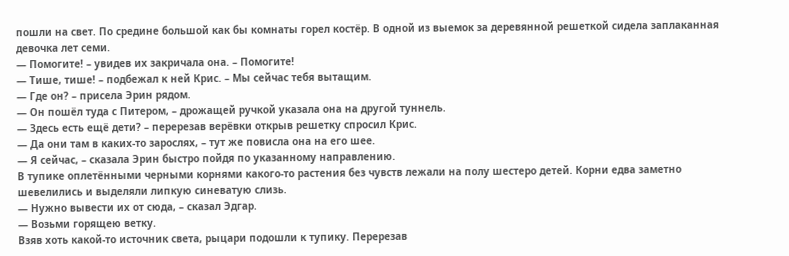пошли на свет. По средине большой как бы комнаты горел костёр. В одной из выемок за деревянной решеткой сидела заплаканная девочка лет семи.
— Помогите! – увидев их закричала она. – Помогите!
— Тише, тише! – подбежал к ней Крис. – Мы сейчас тебя вытащим.
— Где он? – присела Эрин рядом.
— Он пошёл туда с Питером, – дрожащей ручкой указала она на другой туннель.
— Здесь есть ещё дети? – перерезав верёвки открыв решетку спросил Крис.
— Да они там в каких-то зарослях, – тут же повисла она на его шее.
— Я сейчас, – сказала Эрин быстро пойдя по указанному направлению.
В тупике оплетёнными черными корнями какого-то растения без чувств лежали на полу шестеро детей. Корни едва заметно шевелились и выделяли липкую синеватую слизь.
— Нужно вывести их от сюда, – сказал Эдгар.
— Возьми горящею ветку.
Взяв хоть какой-то источник света, рыцари подошли к тупику. Перерезав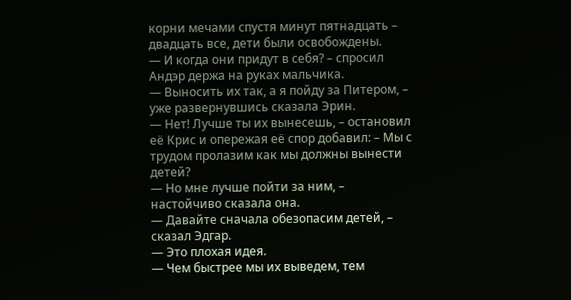корни мечами спустя минут пятнадцать – двадцать все, дети были освобождены.
— И когда они придут в себя? – спросил Андэр держа на руках мальчика.
— Выносить их так, а я пойду за Питером, – уже развернувшись сказала Эрин.
— Нет! Лучше ты их вынесешь, – остановил её Крис и опережая её спор добавил: – Мы с трудом пролазим как мы должны вынести детей?
— Но мне лучше пойти за ним, – настойчиво сказала она.
— Давайте сначала обезопасим детей, – сказал Эдгар.
— Это плохая идея.
— Чем быстрее мы их выведем, тем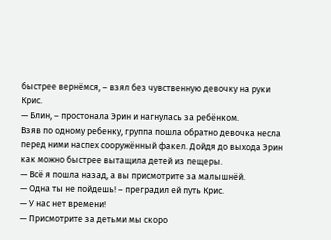быстрее вернёмся, – взял без чувственную девочку на руки Крис.
— Блин, – простонала Эрин и нагнулась за ребёнком.
Взяв по одному ребенку, группа пошла обратно девочка несла перед ними наспех сооружённый факел. Дойдя до выхода Эрин как можно быстрее вытащила детей из пещеры.
— Всё я пошла назад, а вы присмотрите за малышнёй.
— Одна ты не пойдешь! – преградил ей путь Крис.
— У нас нет времени!
— Присмотрите за детьми мы скоро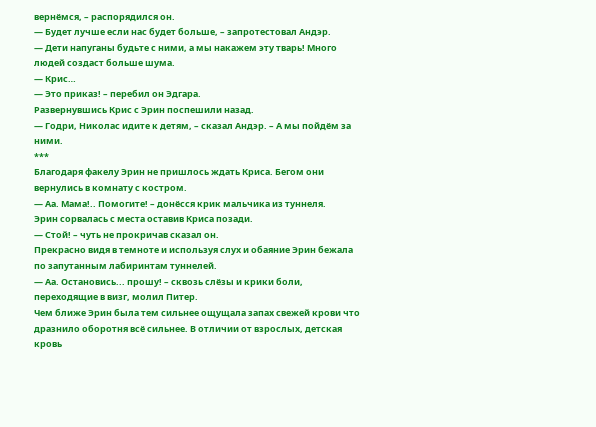вернёмся, – распорядился он.
— Будет лучше если нас будет больше, – запротестовал Андэр.
— Дети напуганы будьте с ними, а мы накажем эту тварь! Много людей создаст больше шума.
— Крис…
— Это приказ! – перебил он Эдгара.
Развернувшись Крис с Эрин поспешили назад.
— Годри, Николас идите к детям, – сказал Андэр. – А мы пойдём за ними.
***
Благодаря факелу Эрин не пришлось ждать Криса. Бегом они вернулись в комнату с костром.
— Аа. Мама!.. Помогите! – донёсся крик мальчика из туннеля.
Эрин сорвалась с места оставив Криса позади.
— Стой! – чуть не прокричав сказал он.
Прекрасно видя в темноте и используя слух и обаяние Эрин бежала по запутанным лабиринтам туннелей.
— Аа. Остановись... прошу! – сквозь слёзы и крики боли, переходящие в визг, молил Питер.
Чем ближе Эрин была тем сильнее ощущала запах свежей крови что дразнило оборотня всё сильнее. В отличии от взрослых, детская кровь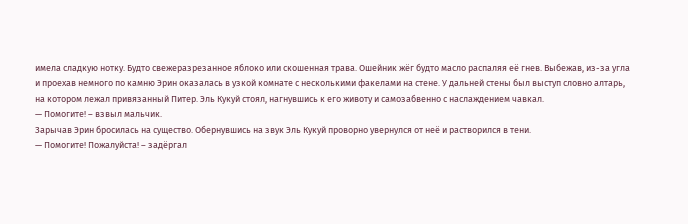имела сладкую нотку. Будто свежеразрезанное яблоко или скошенная трава. Ошейник жёг будто масло распаляя её гнев. Выбежав, из-за угла и проехав немного по камню Эрин оказалась в узкой комнате с несколькими факелами на стене. У дальней стены был выступ словно алтарь, на котором лежал привязанный Питер. Эль Кукуй стоял, нагнувшись к его животу и самозабвенно с наслаждением чавкал.
— Помогите! – взвыл мальчик.
Зарычав Эрин бросилась на существо. Обернувшись на звук Эль Кукуй проворно увернулся от неё и растворился в тени.
— Помогите! Пожалуйста! – задёргал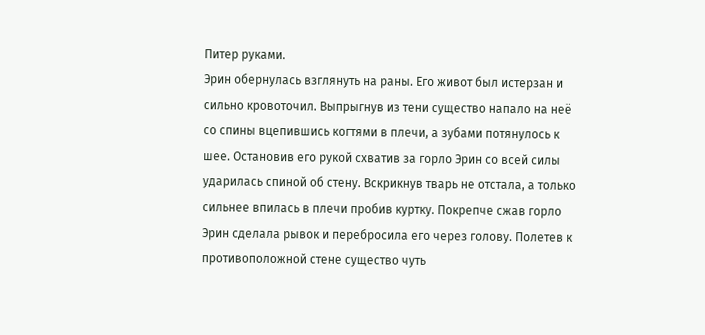Питер руками.
Эрин обернулась взглянуть на раны. Его живот был истерзан и сильно кровоточил. Выпрыгнув из тени существо напало на неё со спины вцепившись когтями в плечи, а зубами потянулось к шее. Остановив его рукой схватив за горло Эрин со всей силы ударилась спиной об стену. Вскрикнув тварь не отстала, а только сильнее впилась в плечи пробив куртку. Покрепче сжав горло Эрин сделала рывок и перебросила его через голову. Полетев к противоположной стене существо чуть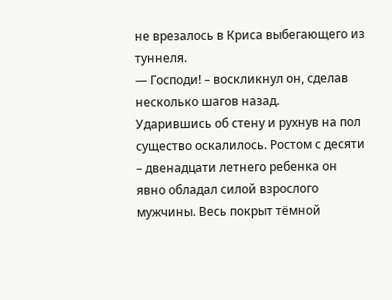не врезалось в Криса выбегающего из туннеля.
— Господи! – воскликнул он, сделав несколько шагов назад.
Ударившись об стену и рухнув на пол существо оскалилось. Ростом с десяти – двенадцати летнего ребенка он явно обладал силой взрослого мужчины. Весь покрыт тёмной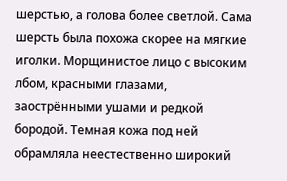шерстью, а голова более светлой. Сама шерсть была похожа скорее на мягкие иголки. Морщинистое лицо с высоким лбом, красными глазами, заострёнными ушами и редкой бородой. Темная кожа под ней обрамляла неестественно широкий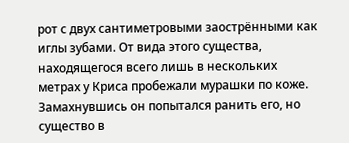рот с двух сантиметровыми заострёнными как иглы зубами. От вида этого существа, находящегося всего лишь в нескольких метрах у Криса пробежали мурашки по коже. Замахнувшись он попытался ранить его, но существо в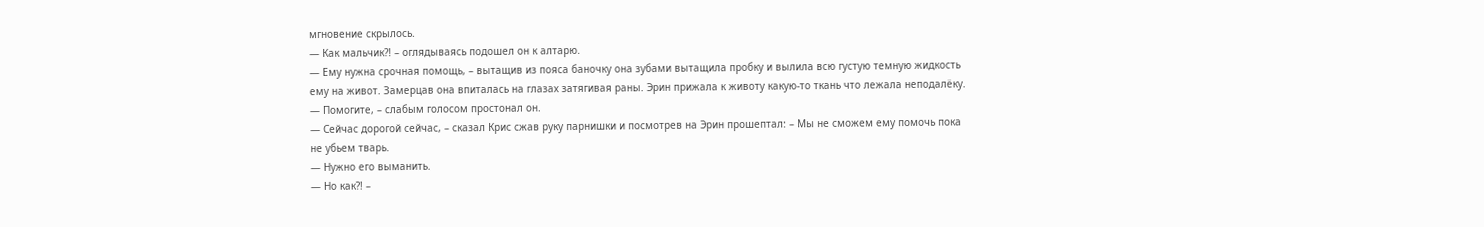мгновение скрылось.
— Как мальчик?! – оглядываясь подошел он к алтарю.
— Ему нужна срочная помощь, – вытащив из пояса баночку она зубами вытащила пробку и вылила всю густую темную жидкость ему на живот. Замерцав она впиталась на глазах затягивая раны. Эрин прижала к животу какую-то ткань что лежала неподалёку.
— Помогите, – слабым голосом простонал он.
— Сейчас дорогой сейчас, – сказал Крис сжав руку парнишки и посмотрев на Эрин прошептал: – Мы не сможем ему помочь пока не убьем тварь.
— Нужно его выманить.
— Но как?! –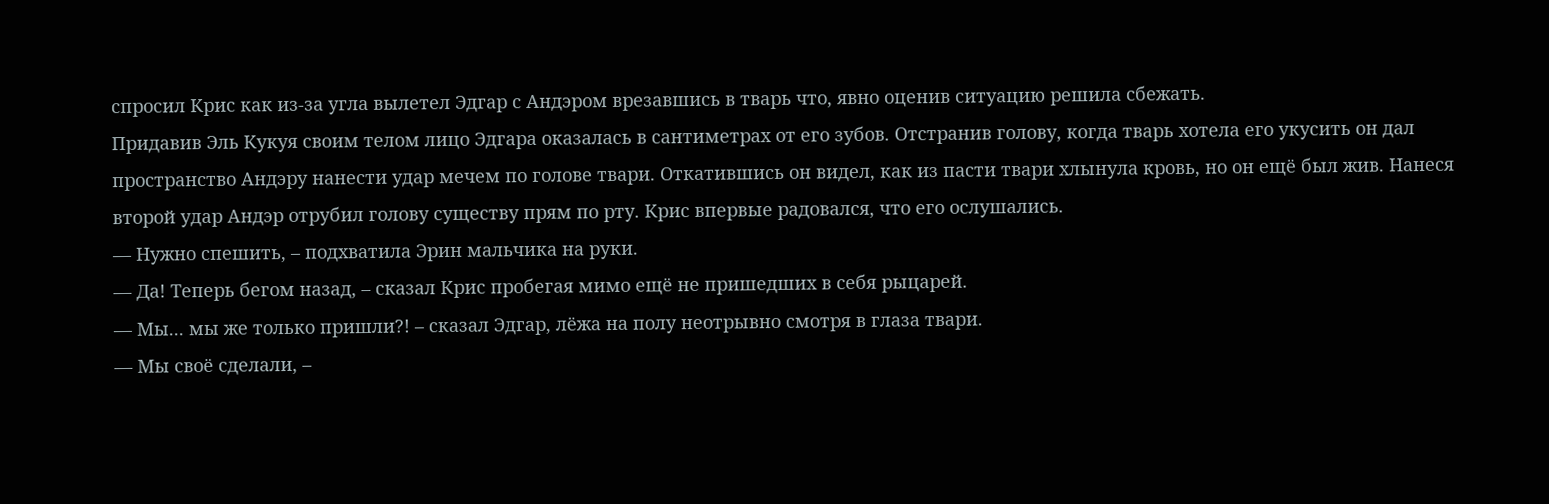спросил Крис как из-за угла вылетел Эдгар с Андэром врезавшись в тварь что, явно оценив ситуацию решила сбежать.
Придавив Эль Кукуя своим телом лицо Эдгара оказалась в сантиметрах от его зубов. Отстранив голову, когда тварь хотела его укусить он дал пространство Андэру нанести удар мечем по голове твари. Откатившись он видел, как из пасти твари хлынула кровь, но он ещё был жив. Нанеся второй удар Андэр отрубил голову существу прям по рту. Крис впервые радовался, что его ослушались.
— Нужно спешить, – подхватила Эрин мальчика на руки.
— Да! Теперь бегом назад, – сказал Крис пробегая мимо ещё не пришедших в себя рыцарей.
— Мы... мы же только пришли?! – сказал Эдгар, лёжа на полу неотрывно смотря в глаза твари.
— Мы своё сделали, –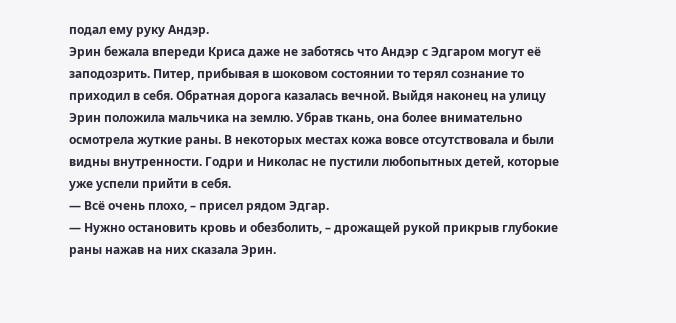подал ему руку Андэр.
Эрин бежала впереди Криса даже не заботясь что Андэр с Эдгаром могут её заподозрить. Питер, прибывая в шоковом состоянии то терял сознание то приходил в себя. Обратная дорога казалась вечной. Выйдя наконец на улицу Эрин положила мальчика на землю. Убрав ткань, она более внимательно осмотрела жуткие раны. В некоторых местах кожа вовсе отсутствовала и были видны внутренности. Годри и Николас не пустили любопытных детей, которые уже успели прийти в себя.
— Всё очень плохо, – присел рядом Эдгар.
— Нужно остановить кровь и обезболить, – дрожащей рукой прикрыв глубокие раны нажав на них сказала Эрин.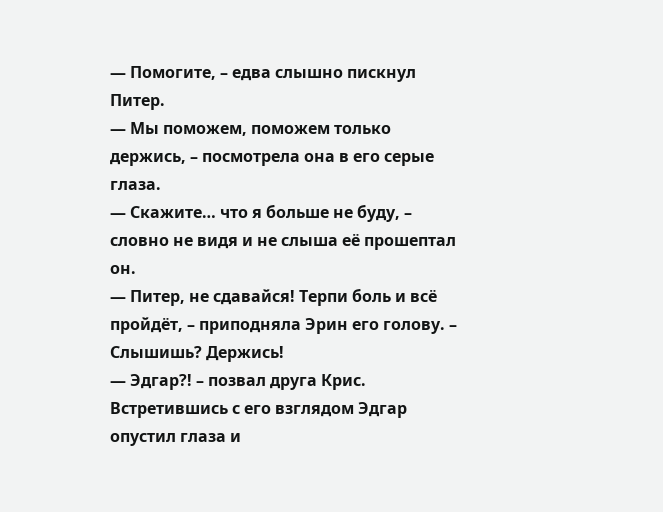— Помогите, – едва слышно пискнул Питер.
— Мы поможем, поможем только держись, – посмотрела она в его серые глаза.
— Скажите… что я больше не буду, – словно не видя и не слыша её прошептал он.
— Питер, не сдавайся! Терпи боль и всё пройдёт, – приподняла Эрин его голову. – Слышишь? Держись!
— Эдгар?! – позвал друга Крис.
Встретившись с его взглядом Эдгар опустил глаза и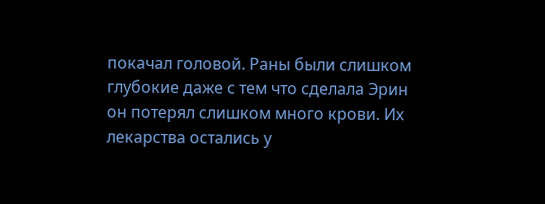покачал головой. Раны были слишком глубокие даже с тем что сделала Эрин он потерял слишком много крови. Их лекарства остались у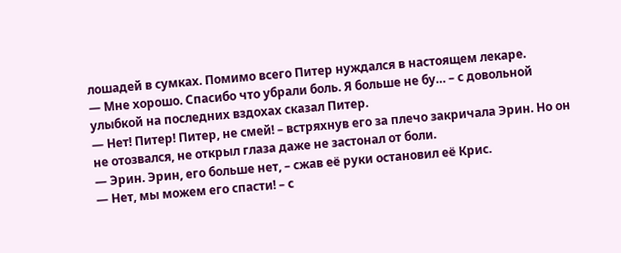лошадей в сумках. Помимо всего Питер нуждался в настоящем лекаре.
— Мне хорошо. Спасибо что убрали боль. Я больше не бу… – с довольной улыбкой на последних вздохах сказал Питер.
— Нет! Питер! Питер, не смей! – встряхнув его за плечо закричала Эрин. Но он не отозвался, не открыл глаза даже не застонал от боли.
— Эрин. Эрин, его больше нет, – сжав её руки остановил её Крис.
— Нет, мы можем его спасти! – с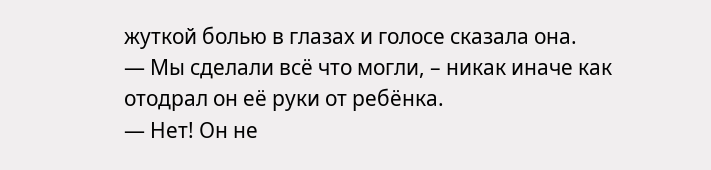жуткой болью в глазах и голосе сказала она.
— Мы сделали всё что могли, – никак иначе как отодрал он её руки от ребёнка.
— Нет! Он не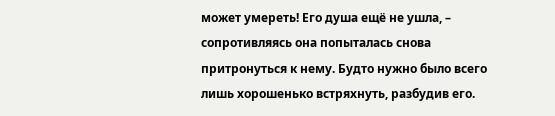может умереть! Его душа ещё не ушла, – сопротивляясь она попыталась снова притронуться к нему. Будто нужно было всего лишь хорошенько встряхнуть, разбудив его.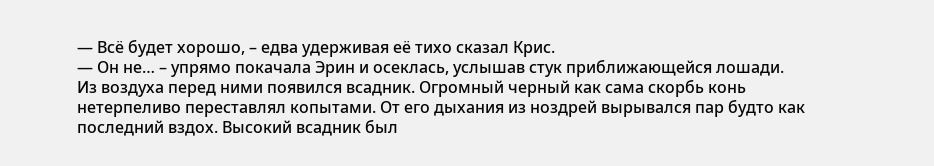— Всё будет хорошо, – едва удерживая её тихо сказал Крис.
— Он не… – упрямо покачала Эрин и осеклась, услышав стук приближающейся лошади.
Из воздуха перед ними появился всадник. Огромный черный как сама скорбь конь нетерпеливо переставлял копытами. От его дыхания из ноздрей вырывался пар будто как последний вздох. Высокий всадник был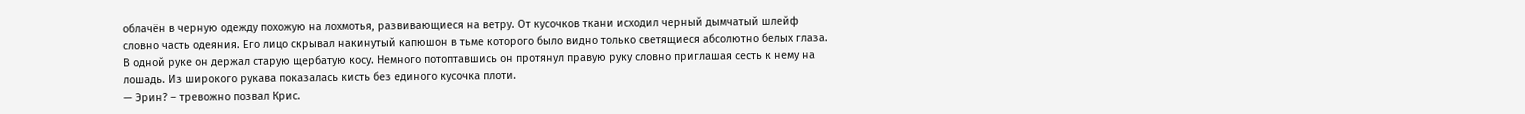облачён в черную одежду похожую на лохмотья, развивающиеся на ветру. От кусочков ткани исходил черный дымчатый шлейф словно часть одеяния. Его лицо скрывал накинутый капюшон в тьме которого было видно только светящиеся абсолютно белых глаза. В одной руке он держал старую щербатую косу. Немного потоптавшись он протянул правую руку словно приглашая сесть к нему на лошадь. Из широкого рукава показалась кисть без единого кусочка плоти.
— Эрин? – тревожно позвал Крис.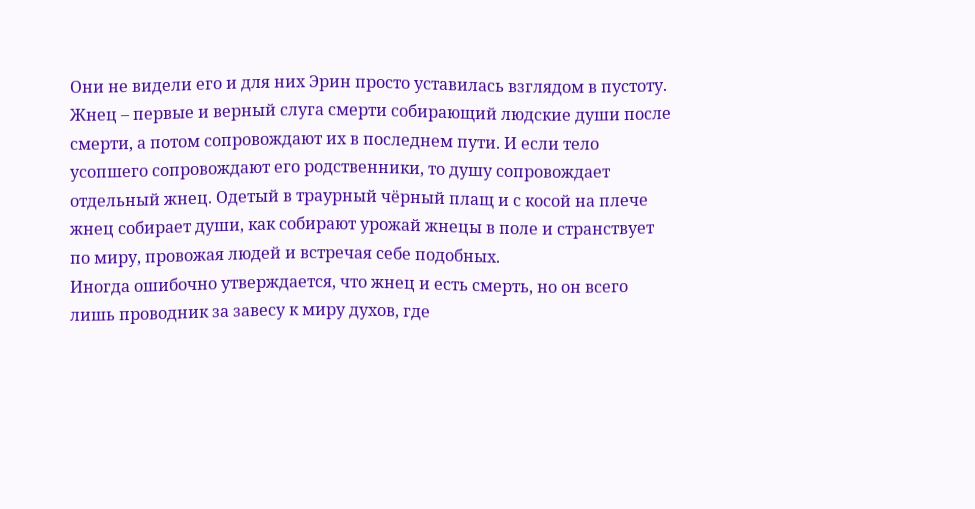Они не видели его и для них Эрин просто уставилась взглядом в пустоту. Жнец – первые и верный слуга смерти собирающий людские души после смерти, а потом сопровождают их в последнем пути. И если тело усопшего сопровождают его родственники, то душу сопровождает отдельный жнец. Одетый в траурный чёрный плащ и с косой на плече жнец собирает души, как собирают урожай жнецы в поле и странствует по миру, провожая людей и встречая себе подобных.
Иногда ошибочно утверждается, что жнец и есть смерть, но он всего лишь проводник за завесу к миру духов, где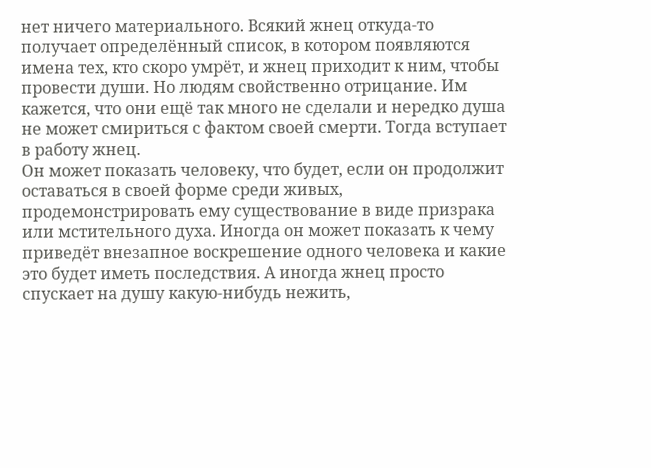нет ничего материального. Всякий жнец откуда-то получает определённый список, в котором появляются имена тех, кто скоро умрёт, и жнец приходит к ним, чтобы провести души. Но людям свойственно отрицание. Им кажется, что они ещё так много не сделали и нередко душа не может смириться с фактом своей смерти. Тогда вступает в работу жнец.
Он может показать человеку, что будет, если он продолжит оставаться в своей форме среди живых, продемонстрировать ему существование в виде призрака или мстительного духа. Иногда он может показать к чему приведёт внезапное воскрешение одного человека и какие это будет иметь последствия. А иногда жнец просто спускает на душу какую-нибудь нежить,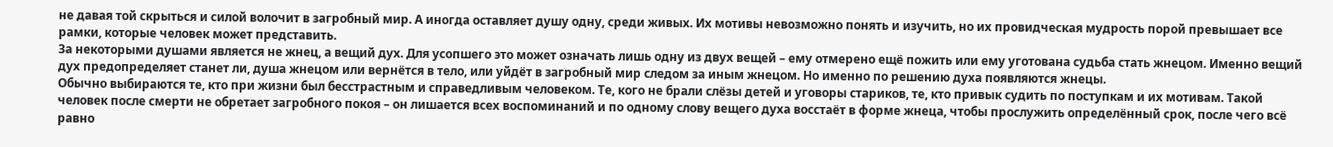не давая той скрыться и силой волочит в загробный мир. А иногда оставляет душу одну, среди живых. Их мотивы невозможно понять и изучить, но их провидческая мудрость порой превышает все рамки, которые человек может представить.
За некоторыми душами является не жнец, а вещий дух. Для усопшего это может означать лишь одну из двух вещей – ему отмерено ещё пожить или ему уготована судьба стать жнецом. Именно вещий дух предопределяет станет ли, душа жнецом или вернётся в тело, или уйдёт в загробный мир следом за иным жнецом. Но именно по решению духа появляются жнецы.
Обычно выбираются те, кто при жизни был бесстрастным и справедливым человеком. Те, кого не брали слёзы детей и уговоры стариков, те, кто привык судить по поступкам и их мотивам. Такой человек после смерти не обретает загробного покоя – он лишается всех воспоминаний и по одному слову вещего духа восстаёт в форме жнеца, чтобы прослужить определённый срок, после чего всё равно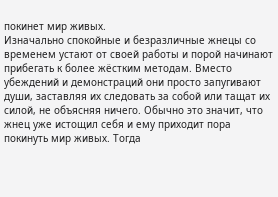покинет мир живых.
Изначально спокойные и безразличные жнецы со временем устают от своей работы и порой начинают прибегать к более жёстким методам. Вместо убеждений и демонстраций они просто запугивают души, заставляя их следовать за собой или тащат их силой, не объясняя ничего. Обычно это значит, что жнец уже истощил себя и ему приходит пора покинуть мир живых. Тогда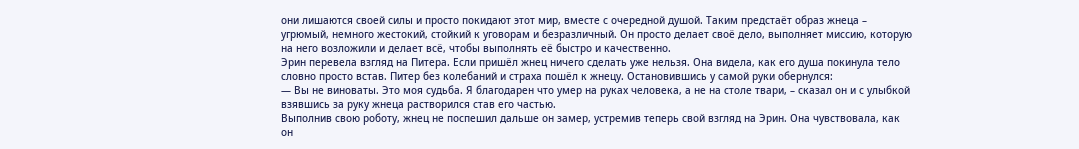они лишаются своей силы и просто покидают этот мир, вместе с очередной душой. Таким предстаёт образ жнеца – угрюмый, немного жестокий, стойкий к уговорам и безразличный. Он просто делает своё дело, выполняет миссию, которую на него возложили и делает всё, чтобы выполнять её быстро и качественно.
Эрин перевела взгляд на Питера. Если пришёл жнец ничего сделать уже нельзя. Она видела, как его душа покинула тело словно просто встав. Питер без колебаний и страха пошёл к жнецу. Остановившись у самой руки обернулся:
— Вы не виноваты. Это моя судьба. Я благодарен что умер на руках человека, а не на столе твари, – сказал он и с улыбкой взявшись за руку жнеца растворился став его частью.
Выполнив свою роботу, жнец не поспешил дальше он замер, устремив теперь свой взгляд на Эрин. Она чувствовала, как он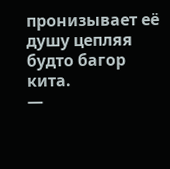пронизывает её душу цепляя будто багор кита.
—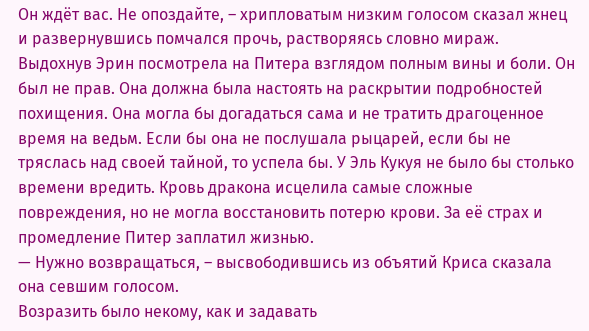Он ждёт вас. Не опоздайте, – хрипловатым низким голосом сказал жнец и развернувшись помчался прочь, растворяясь словно мираж.
Выдохнув Эрин посмотрела на Питера взглядом полным вины и боли. Он был не прав. Она должна была настоять на раскрытии подробностей похищения. Она могла бы догадаться сама и не тратить драгоценное время на ведьм. Если бы она не послушала рыцарей, если бы не тряслась над своей тайной, то успела бы. У Эль Кукуя не было бы столько времени вредить. Кровь дракона исцелила самые сложные повреждения, но не могла восстановить потерю крови. За её страх и промедление Питер заплатил жизнью.
— Нужно возвращаться, – высвободившись из объятий Криса сказала она севшим голосом.
Возразить было некому, как и задавать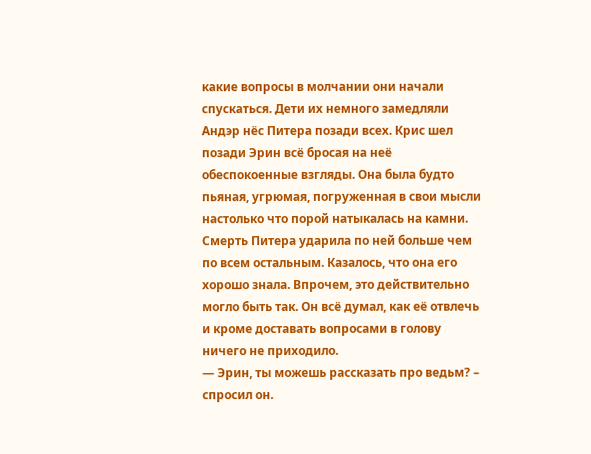какие вопросы в молчании они начали спускаться. Дети их немного замедляли Андэр нёс Питера позади всех. Крис шел позади Эрин всё бросая на неё обеспокоенные взгляды. Она была будто пьяная, угрюмая, погруженная в свои мысли настолько что порой натыкалась на камни. Смерть Питера ударила по ней больше чем по всем остальным. Казалось, что она его хорошо знала. Впрочем, это действительно могло быть так. Он всё думал, как её отвлечь и кроме доставать вопросами в голову ничего не приходило.
— Эрин, ты можешь рассказать про ведьм? – спросил он.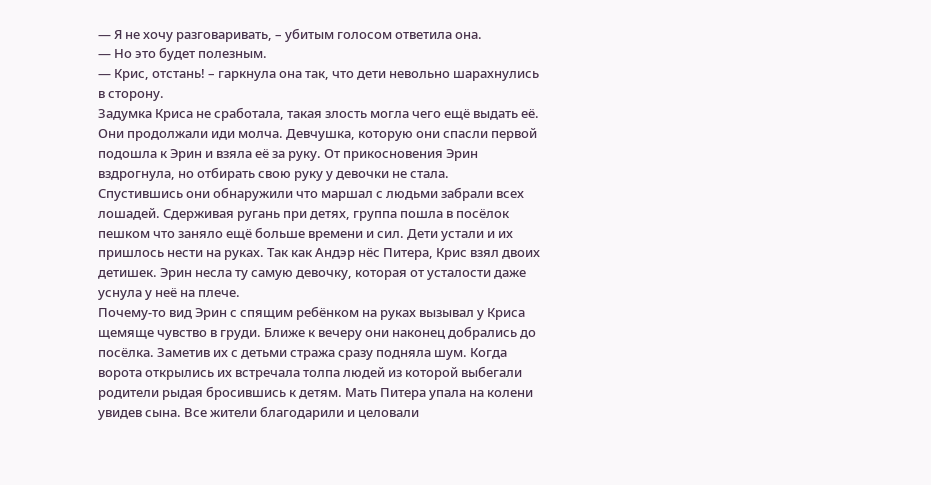— Я не хочу разговаривать, – убитым голосом ответила она.
— Но это будет полезным.
— Крис, отстань! – гаркнула она так, что дети невольно шарахнулись в сторону.
Задумка Криса не сработала, такая злость могла чего ещё выдать её. Они продолжали иди молча. Девчушка, которую они спасли первой подошла к Эрин и взяла её за руку. От прикосновения Эрин вздрогнула, но отбирать свою руку у девочки не стала.
Спустившись они обнаружили что маршал с людьми забрали всех лошадей. Сдерживая ругань при детях, группа пошла в посёлок пешком что заняло ещё больше времени и сил. Дети устали и их пришлось нести на руках. Так как Андэр нёс Питера, Крис взял двоих детишек. Эрин несла ту самую девочку, которая от усталости даже уснула у неё на плече.
Почему-то вид Эрин с спящим ребёнком на руках вызывал у Криса щемяще чувство в груди. Ближе к вечеру они наконец добрались до посёлка. Заметив их с детьми стража сразу подняла шум. Когда ворота открылись их встречала толпа людей из которой выбегали родители рыдая бросившись к детям. Мать Питера упала на колени увидев сына. Все жители благодарили и целовали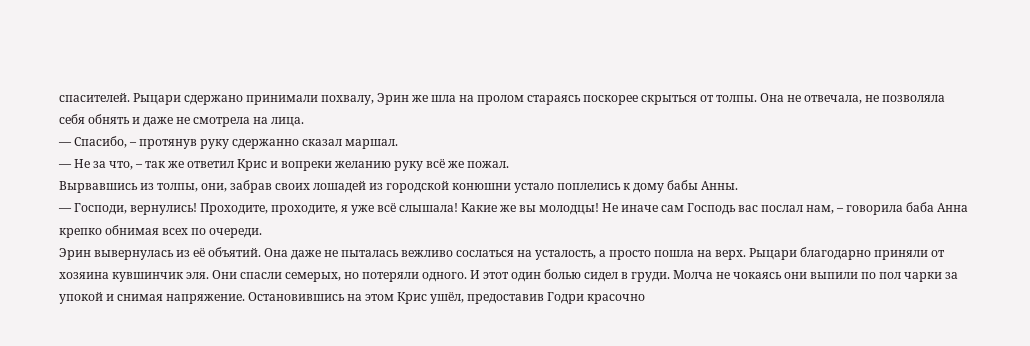спасителей. Рыцари сдержано принимали похвалу, Эрин же шла на пролом стараясь поскорее скрыться от толпы. Она не отвечала, не позволяла себя обнять и даже не смотрела на лица.
— Спасибо, – протянув руку сдержанно сказал маршал.
— Не за что, – так же ответил Крис и вопреки желанию руку всё же пожал.
Вырвавшись из толпы, они, забрав своих лошадей из городской конюшни устало поплелись к дому бабы Анны.
— Господи, вернулись! Проходите, проходите, я уже всё слышала! Какие же вы молодцы! Не иначе сам Господь вас послал нам, – говорила баба Анна крепко обнимая всех по очереди.
Эрин вывернулась из её объятий. Она даже не пыталась вежливо сослаться на усталость, а просто пошла на верх. Рыцари благодарно приняли от хозяина кувшинчик эля. Они спасли семерых, но потеряли одного. И этот один болью сидел в груди. Молча не чокаясь они выпили по пол чарки за упокой и снимая напряжение. Остановившись на этом Крис ушёл, предоставив Годри красочно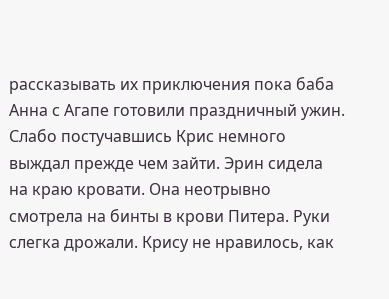рассказывать их приключения пока баба Анна с Агапе готовили праздничный ужин.
Слабо постучавшись Крис немного выждал прежде чем зайти. Эрин сидела на краю кровати. Она неотрывно смотрела на бинты в крови Питера. Руки слегка дрожали. Крису не нравилось, как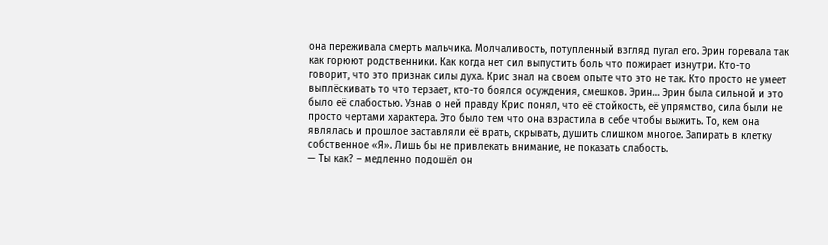она переживала смерть мальчика. Молчаливость, потупленный взгляд пугал его. Эрин горевала так как горюют родственники. Как когда нет сил выпустить боль что пожирает изнутри. Кто-то говорит, что это признак силы духа. Крис знал на своем опыте что это не так. Кто просто не умеет выплёскивать то что терзает, кто-то боялся осуждения, смешков. Эрин… Эрин была сильной и это было её слабостью. Узнав о ней правду Крис понял, что её стойкость, её упрямство, сила были не просто чертами характера. Это было тем что она взрастила в себе чтобы выжить. То, кем она являлась и прошлое заставляли её врать, скрывать, душить слишком многое. Запирать в клетку собственное «Я». Лишь бы не привлекать внимание, не показать слабость.
— Ты как? – медленно подошёл он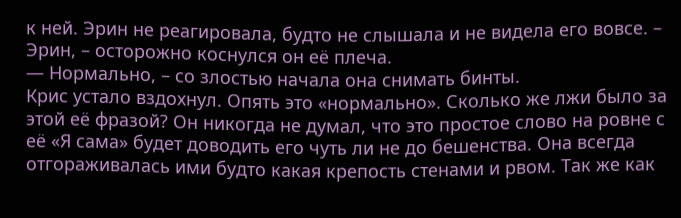к ней. Эрин не реагировала, будто не слышала и не видела его вовсе. – Эрин, – осторожно коснулся он её плеча.
— Нормально, – со злостью начала она снимать бинты.
Крис устало вздохнул. Опять это «нормально». Сколько же лжи было за этой её фразой? Он никогда не думал, что это простое слово на ровне с её «Я сама» будет доводить его чуть ли не до бешенства. Она всегда отгораживалась ими будто какая крепость стенами и рвом. Так же как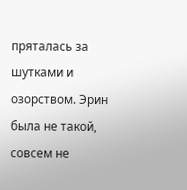пряталась за шутками и озорством. Эрин была не такой, совсем не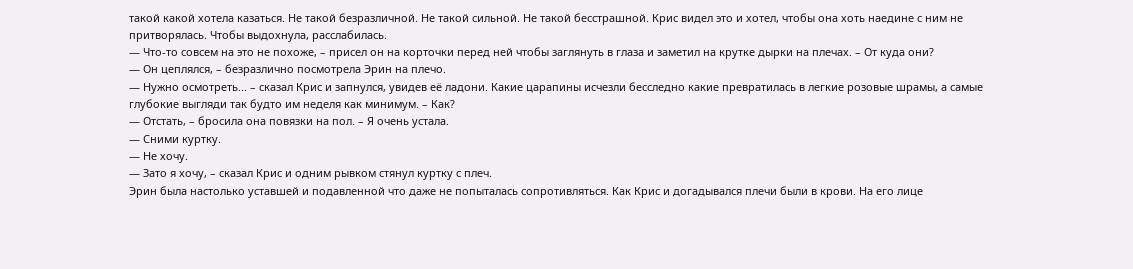такой какой хотела казаться. Не такой безразличной. Не такой сильной. Не такой бесстрашной. Крис видел это и хотел, чтобы она хоть наедине с ним не притворялась. Чтобы выдохнула, расслабилась.
— Что-то совсем на это не похоже, – присел он на корточки перед ней чтобы заглянуть в глаза и заметил на крутке дырки на плечах. – От куда они?
— Он цеплялся, – безразлично посмотрела Эрин на плечо.
— Нужно осмотреть... – сказал Крис и запнулся, увидев её ладони. Какие царапины исчезли бесследно какие превратилась в легкие розовые шрамы, а самые глубокие выгляди так будто им неделя как минимум. – Как?
— Отстать, – бросила она повязки на пол. – Я очень устала.
— Сними куртку.
— Не хочу.
— Зато я хочу, – сказал Крис и одним рывком стянул куртку с плеч.
Эрин была настолько уставшей и подавленной что даже не попыталась сопротивляться. Как Крис и догадывался плечи были в крови. На его лице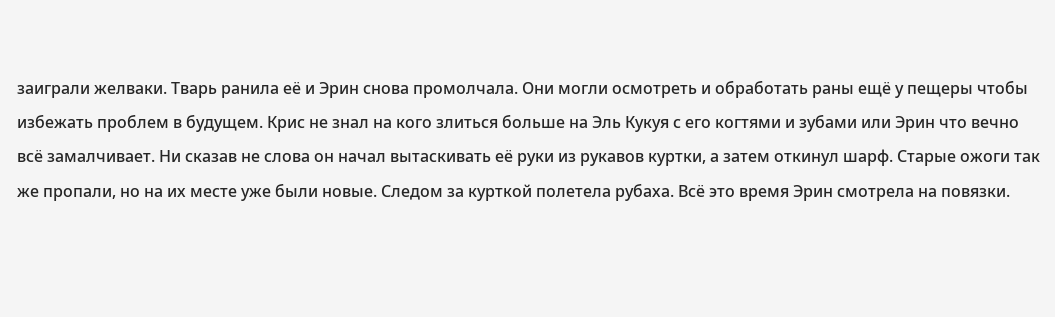заиграли желваки. Тварь ранила её и Эрин снова промолчала. Они могли осмотреть и обработать раны ещё у пещеры чтобы избежать проблем в будущем. Крис не знал на кого злиться больше на Эль Кукуя с его когтями и зубами или Эрин что вечно всё замалчивает. Ни сказав не слова он начал вытаскивать её руки из рукавов куртки, а затем откинул шарф. Старые ожоги так же пропали, но на их месте уже были новые. Следом за курткой полетела рубаха. Всё это время Эрин смотрела на повязки.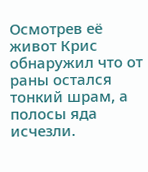Осмотрев её живот Крис обнаружил что от раны остался тонкий шрам, а полосы яда исчезли.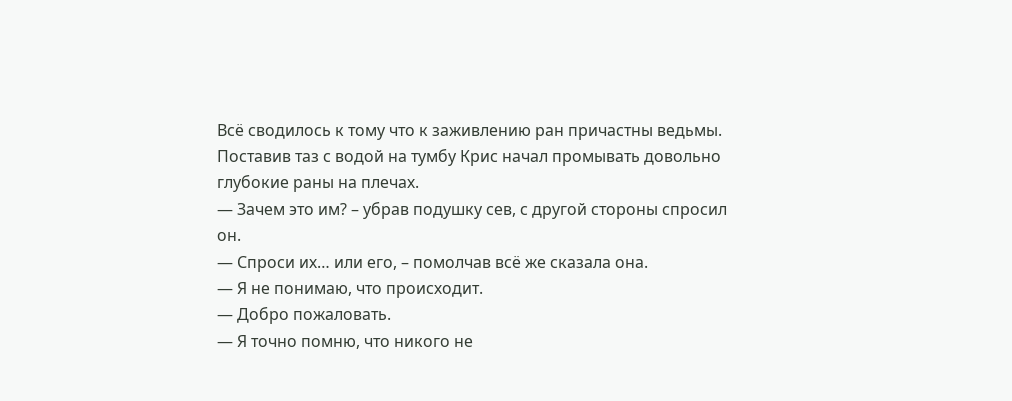Всё сводилось к тому что к заживлению ран причастны ведьмы. Поставив таз с водой на тумбу Крис начал промывать довольно глубокие раны на плечах.
— Зачем это им? – убрав подушку сев, с другой стороны спросил он.
— Спроси их… или его, – помолчав всё же сказала она.
— Я не понимаю, что происходит.
— Добро пожаловать.
— Я точно помню, что никого не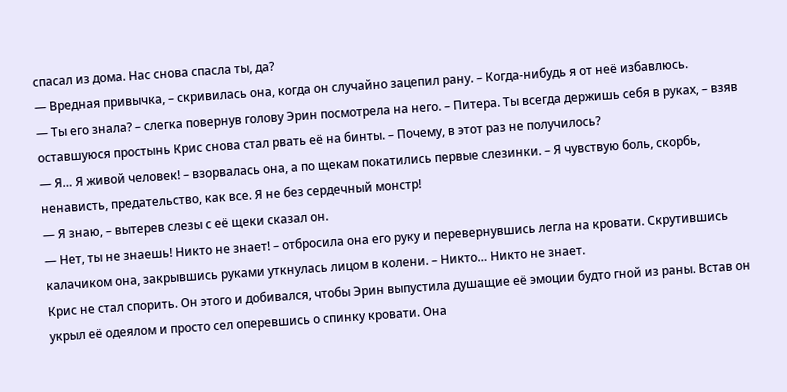спасал из дома. Нас снова спасла ты, да?
— Вредная привычка, – скривилась она, когда он случайно зацепил рану. – Когда-нибудь я от неё избавлюсь.
— Ты его знала? – слегка повернув голову Эрин посмотрела на него. – Питера. Ты всегда держишь себя в руках, – взяв оставшуюся простынь Крис снова стал рвать её на бинты. – Почему, в этот раз не получилось?
— Я… Я живой человек! – взорвалась она, а по щекам покатились первые слезинки. – Я чувствую боль, скорбь, ненависть, предательство, как все. Я не без сердечный монстр!
— Я знаю, – вытерев слезы с её щеки сказал он.
— Нет, ты не знаешь! Никто не знает! – отбросила она его руку и перевернувшись легла на кровати. Скрутившись калачиком она, закрывшись руками уткнулась лицом в колени. – Никто… Никто не знает.
Крис не стал спорить. Он этого и добивался, чтобы Эрин выпустила душащие её эмоции будто гной из раны. Встав он укрыл её одеялом и просто сел оперевшись о спинку кровати. Она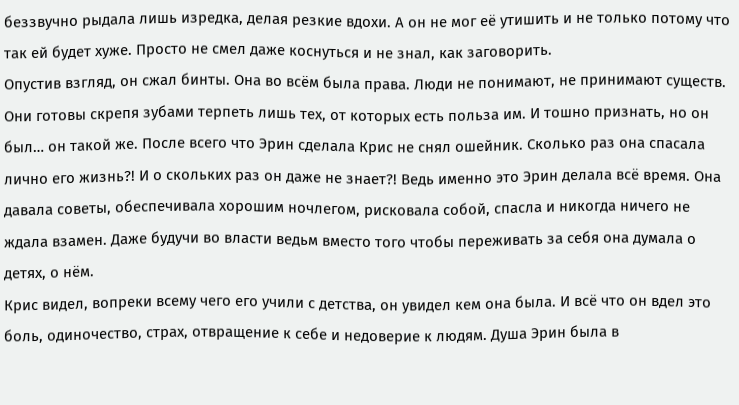беззвучно рыдала лишь изредка, делая резкие вдохи. А он не мог её утишить и не только потому что так ей будет хуже. Просто не смел даже коснуться и не знал, как заговорить.
Опустив взгляд, он сжал бинты. Она во всём была права. Люди не понимают, не принимают существ. Они готовы скрепя зубами терпеть лишь тех, от которых есть польза им. И тошно признать, но он был… он такой же. После всего что Эрин сделала Крис не снял ошейник. Сколько раз она спасала лично его жизнь?! И о скольких раз он даже не знает?! Ведь именно это Эрин делала всё время. Она давала советы, обеспечивала хорошим ночлегом, рисковала собой, спасла и никогда ничего не ждала взамен. Даже будучи во власти ведьм вместо того чтобы переживать за себя она думала о детях, о нём.
Крис видел, вопреки всему чего его учили с детства, он увидел кем она была. И всё что он вдел это боль, одиночество, страх, отвращение к себе и недоверие к людям. Душа Эрин была в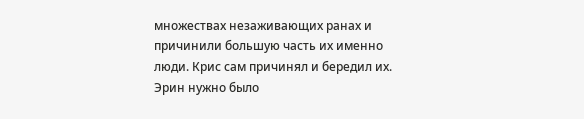множествах незаживающих ранах и причинили большую часть их именно люди. Крис сам причинял и бередил их. Эрин нужно было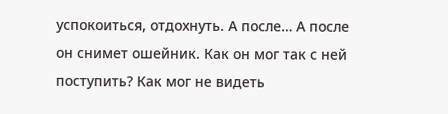успокоиться, отдохнуть. А после… А после он снимет ошейник. Как он мог так с ней поступить? Как мог не видеть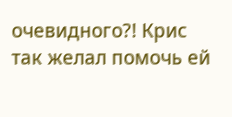очевидного?! Крис так желал помочь ей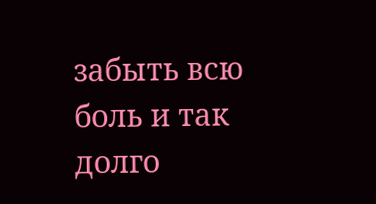забыть всю боль и так долго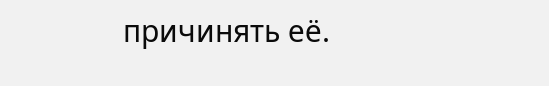причинять её.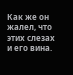Как же он жалел, что этих слезах и его вина.